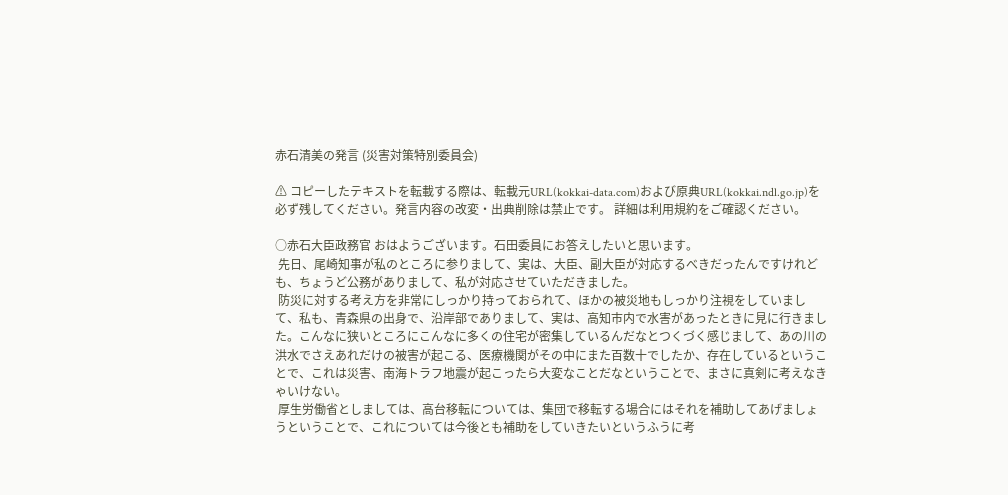赤石清美の発言 (災害対策特別委員会)

⚠ コピーしたテキストを転載する際は、転載元URL(kokkai-data.com)および原典URL(kokkai.ndl.go.jp)を必ず残してください。発言内容の改変・出典削除は禁止です。 詳細は利用規約をご確認ください。

○赤石大臣政務官 おはようございます。石田委員にお答えしたいと思います。
 先日、尾崎知事が私のところに参りまして、実は、大臣、副大臣が対応するべきだったんですけれども、ちょうど公務がありまして、私が対応させていただきました。
 防災に対する考え方を非常にしっかり持っておられて、ほかの被災地もしっかり注視をしていまして、私も、青森県の出身で、沿岸部でありまして、実は、高知市内で水害があったときに見に行きました。こんなに狭いところにこんなに多くの住宅が密集しているんだなとつくづく感じまして、あの川の洪水でさえあれだけの被害が起こる、医療機関がその中にまた百数十でしたか、存在しているということで、これは災害、南海トラフ地震が起こったら大変なことだなということで、まさに真剣に考えなきゃいけない。
 厚生労働省としましては、高台移転については、集団で移転する場合にはそれを補助してあげましょうということで、これについては今後とも補助をしていきたいというふうに考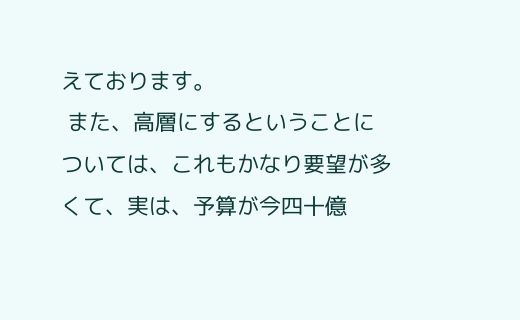えております。
 また、高層にするということについては、これもかなり要望が多くて、実は、予算が今四十億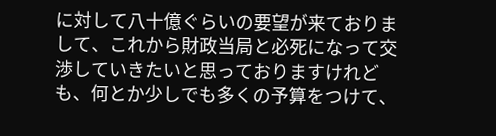に対して八十億ぐらいの要望が来ておりまして、これから財政当局と必死になって交渉していきたいと思っておりますけれども、何とか少しでも多くの予算をつけて、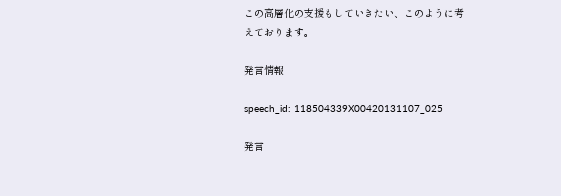この高層化の支援もしていきたい、このように考えております。

発言情報

speech_id: 118504339X00420131107_025

発言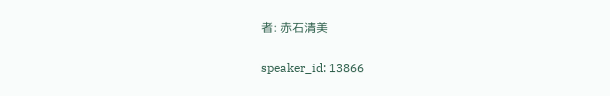者: 赤石清美

speaker_id: 13866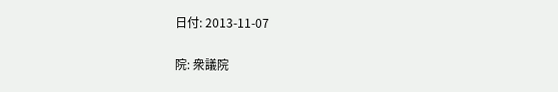日付: 2013-11-07

院: 衆議院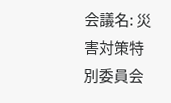会議名: 災害対策特別委員会